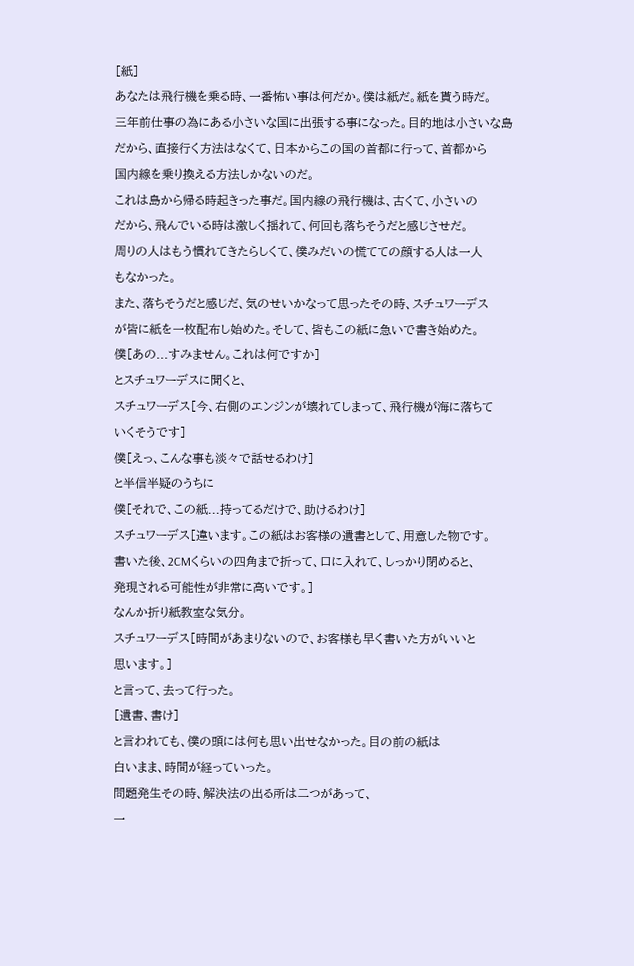[紙]
あなたは飛行機を乗る時、一番怖い事は何だか。僕は紙だ。紙を貰う時だ。
三年前仕事の為にある小さいな国に出張する事になった。目的地は小さいな島
だから、直接行く方法はなくて、日本からこの国の首都に行って、首都から
国内線を乗り換える方法しかないのだ。
これは島から帰る時起きった事だ。国内線の飛行機は、古くて、小さいの
だから、飛んでいる時は激しく揺れて、何回も落ちそうだと感じさせだ。
周りの人はもう慣れてきたらしくて、僕みだいの慌てての顔する人は一人
もなかった。
また、落ちそうだと感じだ、気のせいかなって思ったその時、スチュワーデス
が皆に紙を一枚配布し始めた。そして、皆もこの紙に急いで書き始めた。
僕[あの...すみません。これは何ですか]
とスチュワーデスに聞くと、
スチュワーデス[今、右側のエンジンが壊れてしまって、飛行機が海に落ちて
いくそうです]
僕[えっ、こんな事も淡々で話せるわけ]
と半信半疑のうちに
僕[それで、この紙...持ってるだけで、助けるわけ]
スチュワーデス[違います。この紙はお客様の遺書として、用意した物です。
書いた後、2CMくらいの四角まで折って、口に入れて、しっかり閉めると、
発現される可能性が非常に高いです。]
なんか折り紙教室な気分。
スチュワーデス[時間があまりないので、お客様も早く書いた方がいいと
思います。]
と言って、去って行った。
[遺書、書け]
と言われても、僕の頭には何も思い出せなかった。目の前の紙は
白いまま、時間が経っていった。
問題発生その時、解決法の出る所は二つがあって、
一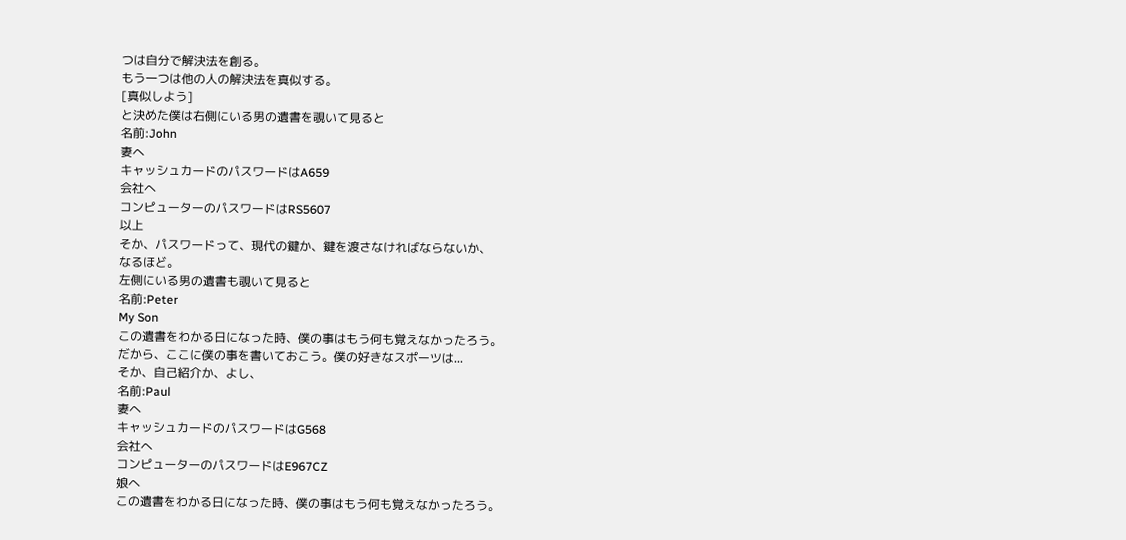つは自分で解決法を創る。
もう一つは他の人の解決法を真似する。
[真似しよう]
と決めた僕は右側にいる男の遺書を覗いて見ると
名前:John
妻へ
キャッシュカードのパスワードはA659
会社へ
コンピューターのパスワードはRS5607
以上
そか、パスワードって、現代の鍵か、鍵を渡さなければならないか、
なるほど。
左側にいる男の遺書も覗いて見ると
名前:Peter
My Son
この遺書をわかる日になった時、僕の事はもう何も覚えなかったろう。
だから、ここに僕の事を書いておこう。僕の好きなスポーツは...
そか、自己紹介か、よし、
名前:Paul
妻へ
キャッシュカードのパスワードはG568
会社へ
コンピューターのパスワードはE967CZ
娘へ
この遺書をわかる日になった時、僕の事はもう何も覚えなかったろう。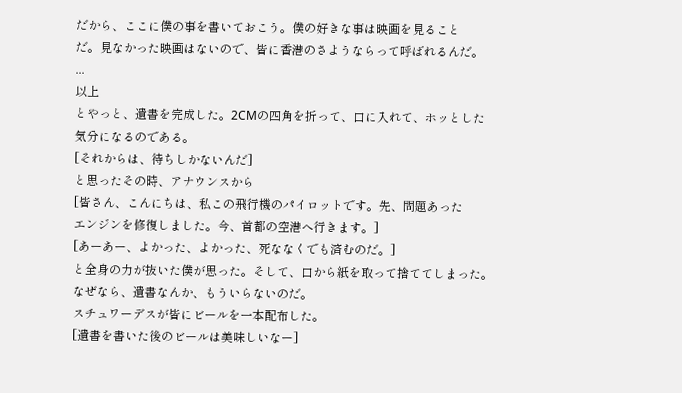だから、ここに僕の事を書いておこう。僕の好きな事は映画を見ること
だ。見なかった映画はないので、皆に香港のさようならって呼ばれるんだ。
...
以上
とやっと、遺書を完成した。2CMの四角を折って、口に入れて、ホッとした
気分になるのである。
[それからは、待ちしかないんだ]
と思ったその時、アナウンスから
[皆さん、こんにちは、私この飛行機のパイロットです。先、問題あった
エンジンを修復しました。今、首都の空港へ行きます。]
[あーあー、よかった、よかった、死ななくでも済むのだ。]
と全身の力が抜いた僕が思った。そして、口から紙を取って捨ててしまった。
なぜなら、遺書なんか、もういらないのだ。
スチュワーデスが皆にビールを一本配布した。
[遺書を書いた後のビールは美味しいなー]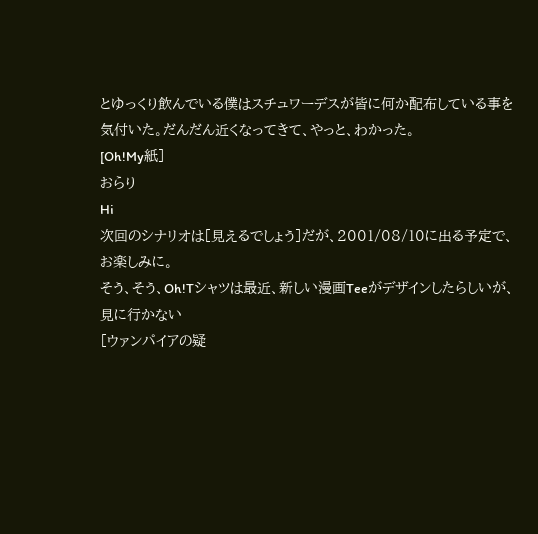とゆっくり飲んでいる僕はスチュワーデスが皆に何か配布している事を
気付いた。だんだん近くなってきて、やっと、わかった。
[Oh!My紙]
おらり
Hi
次回のシナリオは[見えるでしょう]だが、2001/08/10に出る予定で、
お楽しみに。
そう、そう、Oh!Tシャツは最近、新しい漫画Teeがデザインしたらしいが、
見に行かない
[ウァンパイアの疑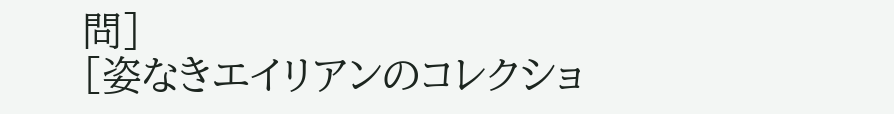問]
[姿なきエイリアンのコレクショ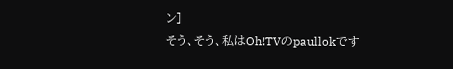ン]
そう、そう、私はOh!TVのpaullokです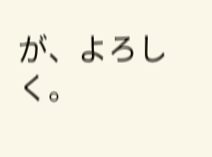が、よろしく。